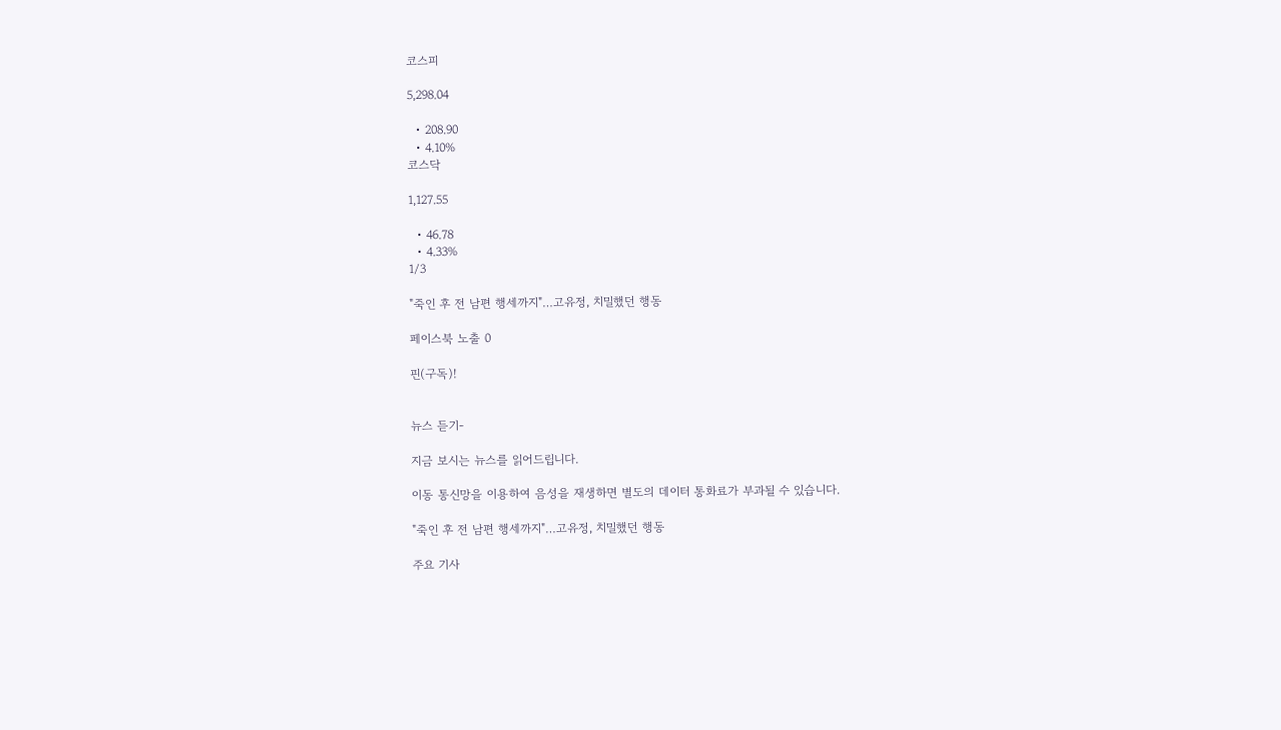코스피

5,298.04

  • 208.90
  • 4.10%
코스닥

1,127.55

  • 46.78
  • 4.33%
1/3

"죽인 후 전 남편 행세까지"…고유정, 치밀했던 행동

페이스북 노출 0

핀(구독)!


뉴스 듣기-

지금 보시는 뉴스를 읽어드립니다.

이동 통신망을 이용하여 음성을 재생하면 별도의 데이터 통화료가 부과될 수 있습니다.

"죽인 후 전 남편 행세까지"…고유정, 치밀했던 행동

주요 기사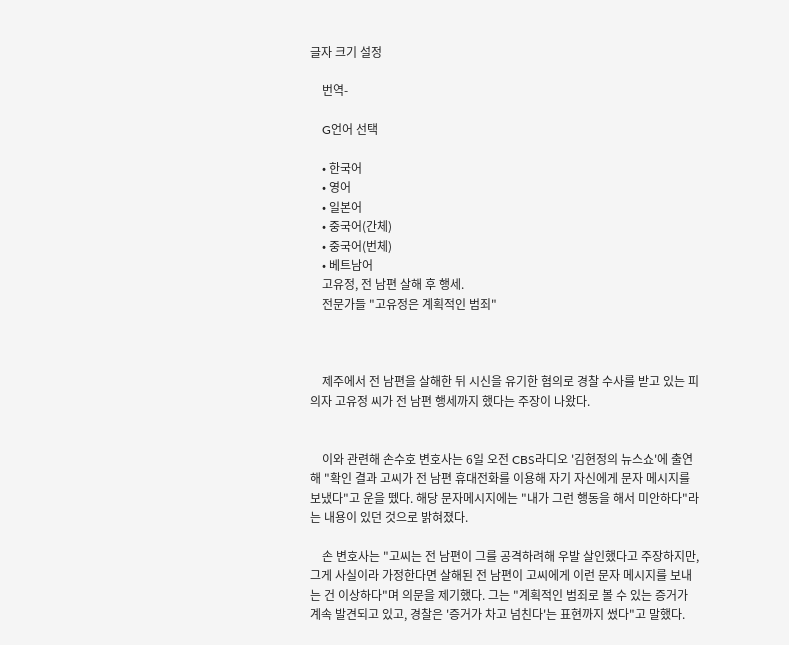글자 크기 설정

    번역-

    G언어 선택

    • 한국어
    • 영어
    • 일본어
    • 중국어(간체)
    • 중국어(번체)
    • 베트남어
    고유정, 전 남편 살해 후 행세.
    전문가들 "고유정은 계획적인 범죄"



    제주에서 전 남편을 살해한 뒤 시신을 유기한 혐의로 경찰 수사를 받고 있는 피의자 고유정 씨가 전 남편 행세까지 했다는 주장이 나왔다.


    이와 관련해 손수호 변호사는 6일 오전 CBS라디오 '김현정의 뉴스쇼'에 출연해 "확인 결과 고씨가 전 남편 휴대전화를 이용해 자기 자신에게 문자 메시지를 보냈다"고 운을 뗐다. 해당 문자메시지에는 "내가 그런 행동을 해서 미안하다"라는 내용이 있던 것으로 밝혀졌다.

    손 변호사는 "고씨는 전 남편이 그를 공격하려해 우발 살인했다고 주장하지만, 그게 사실이라 가정한다면 살해된 전 남편이 고씨에게 이런 문자 메시지를 보내는 건 이상하다"며 의문을 제기했다. 그는 "계획적인 범죄로 볼 수 있는 증거가 계속 발견되고 있고, 경찰은 '증거가 차고 넘친다'는 표현까지 썼다"고 말했다.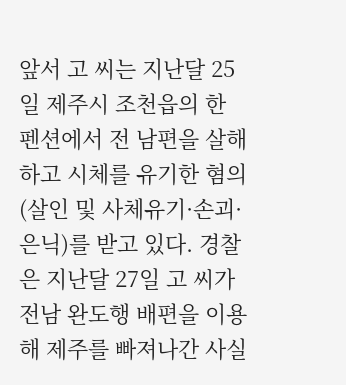앞서 고 씨는 지난달 25일 제주시 조천읍의 한 펜션에서 전 남편을 살해하고 시체를 유기한 혐의(살인 및 사체유기·손괴·은닉)를 받고 있다. 경찰은 지난달 27일 고 씨가 전남 완도행 배편을 이용해 제주를 빠져나간 사실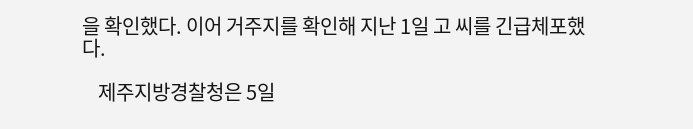을 확인했다. 이어 거주지를 확인해 지난 1일 고 씨를 긴급체포했다.

    제주지방경찰청은 5일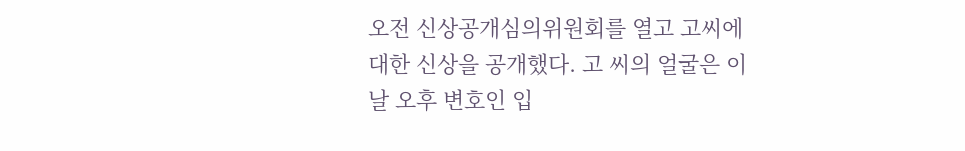오전 신상공개심의위원회를 열고 고씨에 대한 신상을 공개했다. 고 씨의 얼굴은 이날 오후 변호인 입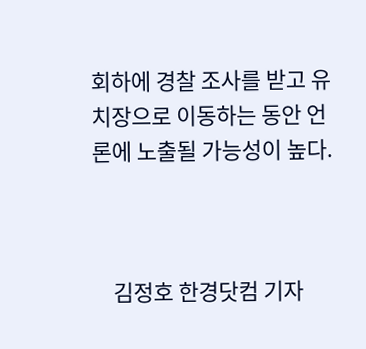회하에 경찰 조사를 받고 유치장으로 이동하는 동안 언론에 노출될 가능성이 높다.



    김정호 한경닷컴 기자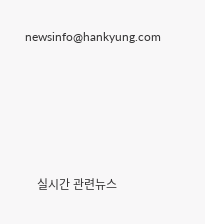newsinfo@hankyung.com







    실시간 관련뉴스